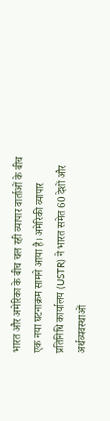भारत और अमेरिका के बीच चल रही व्यापार वार्ताओं के बीच एक नया घटनाक्रम सामने आया है। अमेरिकी व्यापार प्रतिनिधि कार्यालय (USTR) ने भारत समेत 60 देशों और अर्थव्यवस्थाओं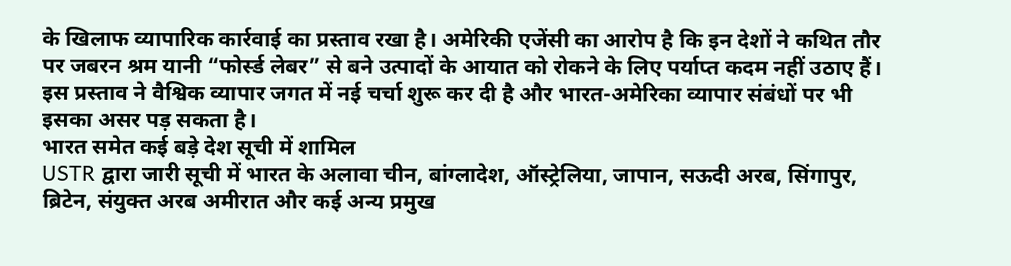के खिलाफ व्यापारिक कार्रवाई का प्रस्ताव रखा है। अमेरिकी एजेंसी का आरोप है कि इन देशों ने कथित तौर पर जबरन श्रम यानी “फोर्स्ड लेबर” से बने उत्पादों के आयात को रोकने के लिए पर्याप्त कदम नहीं उठाए हैं।
इस प्रस्ताव ने वैश्विक व्यापार जगत में नई चर्चा शुरू कर दी है और भारत-अमेरिका व्यापार संबंधों पर भी इसका असर पड़ सकता है।
भारत समेत कई बड़े देश सूची में शामिल
USTR द्वारा जारी सूची में भारत के अलावा चीन, बांग्लादेश, ऑस्ट्रेलिया, जापान, सऊदी अरब, सिंगापुर, ब्रिटेन, संयुक्त अरब अमीरात और कई अन्य प्रमुख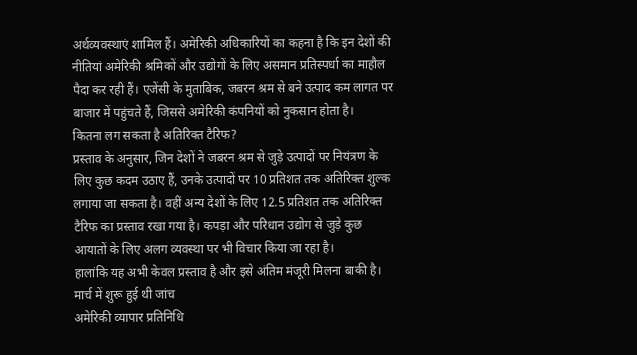अर्थव्यवस्थाएं शामिल हैं। अमेरिकी अधिकारियों का कहना है कि इन देशों की नीतियां अमेरिकी श्रमिकों और उद्योगों के लिए असमान प्रतिस्पर्धा का माहौल पैदा कर रही हैं। एजेंसी के मुताबिक, जबरन श्रम से बने उत्पाद कम लागत पर बाजार में पहुंचते हैं, जिससे अमेरिकी कंपनियों को नुकसान होता है।
कितना लग सकता है अतिरिक्त टैरिफ?
प्रस्ताव के अनुसार, जिन देशों ने जबरन श्रम से जुड़े उत्पादों पर नियंत्रण के लिए कुछ कदम उठाए हैं, उनके उत्पादों पर 10 प्रतिशत तक अतिरिक्त शुल्क लगाया जा सकता है। वहीं अन्य देशों के लिए 12.5 प्रतिशत तक अतिरिक्त टैरिफ का प्रस्ताव रखा गया है। कपड़ा और परिधान उद्योग से जुड़े कुछ आयातों के लिए अलग व्यवस्था पर भी विचार किया जा रहा है।
हालांकि यह अभी केवल प्रस्ताव है और इसे अंतिम मंजूरी मिलना बाकी है।
मार्च में शुरू हुई थी जांच
अमेरिकी व्यापार प्रतिनिधि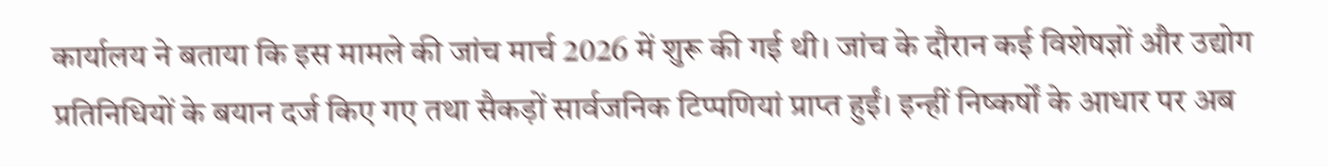कार्यालय ने बताया कि इस मामले की जांच मार्च 2026 में शुरू की गई थी। जांच के दौरान कई विशेषज्ञों और उद्योग प्रतिनिधियों के बयान दर्ज किए गए तथा सैकड़ों सार्वजनिक टिप्पणियां प्राप्त हुईं। इन्हीं निष्कर्षों के आधार पर अब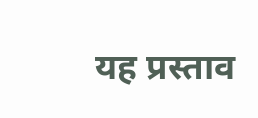यह प्रस्ताव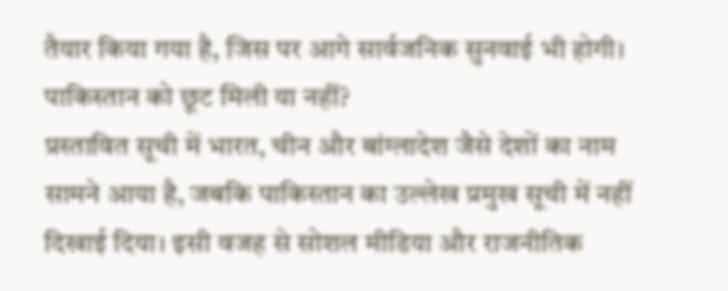तैयार किया गया है, जिस पर आगे सार्वजनिक सुनवाई भी होगी।
पाकिस्तान को छूट मिली या नहीं?
प्रस्तावित सूची में भारत, चीन और बांग्लादेश जैसे देशों का नाम सामने आया है, जबकि पाकिस्तान का उल्लेख प्रमुख सूची में नहीं दिखाई दिया। इसी वजह से सोशल मीडिया और राजनीतिक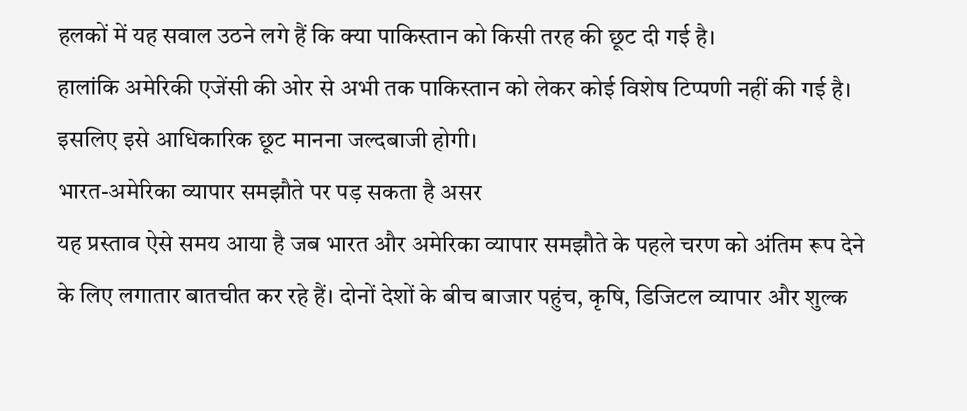हलकों में यह सवाल उठने लगे हैं कि क्या पाकिस्तान को किसी तरह की छूट दी गई है।
हालांकि अमेरिकी एजेंसी की ओर से अभी तक पाकिस्तान को लेकर कोई विशेष टिप्पणी नहीं की गई है। इसलिए इसे आधिकारिक छूट मानना जल्दबाजी होगी।
भारत-अमेरिका व्यापार समझौते पर पड़ सकता है असर
यह प्रस्ताव ऐसे समय आया है जब भारत और अमेरिका व्यापार समझौते के पहले चरण को अंतिम रूप देने के लिए लगातार बातचीत कर रहे हैं। दोनों देशों के बीच बाजार पहुंच, कृषि, डिजिटल व्यापार और शुल्क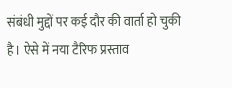संबंधी मुद्दों पर कई दौर की वार्ता हो चुकी है। ऐसे में नया टैरिफ प्रस्ताव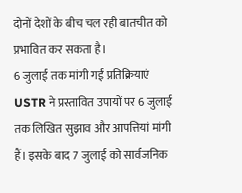दोनों देशों के बीच चल रही बातचीत को प्रभावित कर सकता है।
6 जुलाई तक मांगी गईं प्रतिक्रियाएं
USTR ने प्रस्तावित उपायों पर 6 जुलाई तक लिखित सुझाव और आपत्तियां मांगी हैं। इसके बाद 7 जुलाई को सार्वजनिक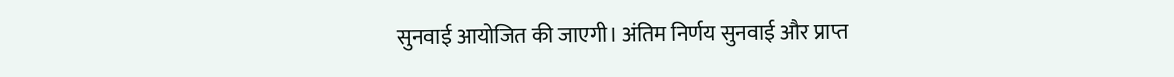सुनवाई आयोजित की जाएगी। अंतिम निर्णय सुनवाई और प्राप्त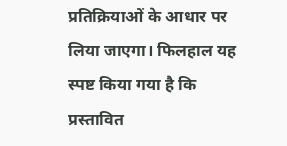प्रतिक्रियाओं के आधार पर लिया जाएगा। फिलहाल यह स्पष्ट किया गया है कि प्रस्तावित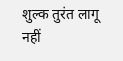शुल्क तुरंत लागू नहीं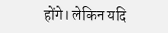होंगे। लेकिन यदि